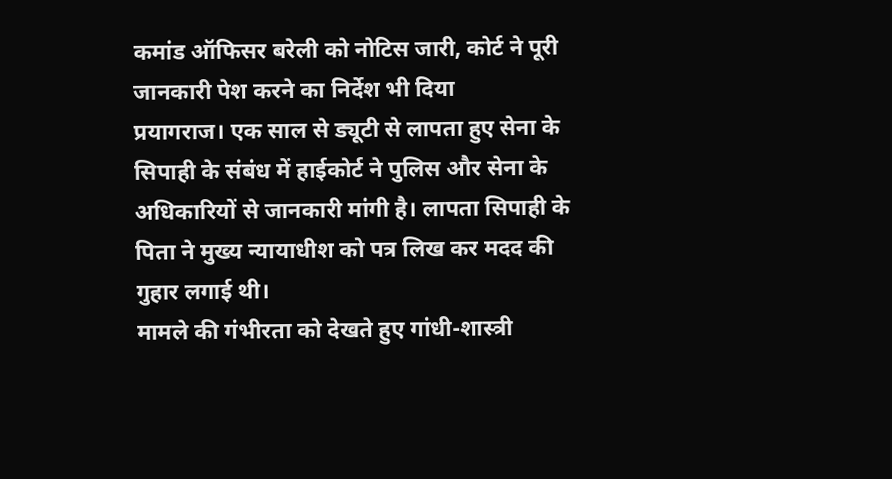कमांड ऑफिसर बरेली को नोटिस जारी, कोर्ट ने पूरी जानकारी पेश करने का निर्देश भी दिया
प्रयागराज। एक साल से ड्यूटी से लापता हुए सेना के सिपाही के संबंध में हाईकोर्ट ने पुलिस और सेना के अधिकारियों से जानकारी मांगी है। लापता सिपाही के पिता ने मुख्य न्यायाधीश को पत्र लिख कर मदद की गुहार लगाई थी।
मामले की गंभीरता को देखते हुए गांधी-शास्त्री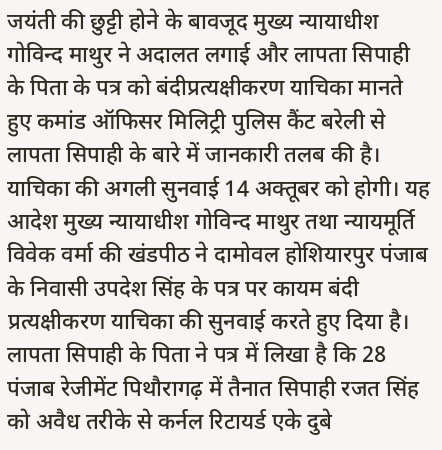जयंती की छुट्टी होने के बावजूद मुख्य न्यायाधीश गोविन्द माथुर ने अदालत लगाई और लापता सिपाही के पिता के पत्र को बंदीप्रत्यक्षीकरण याचिका मानते हुए कमांड ऑफिसर मिलिट्री पुलिस कैंट बरेली से लापता सिपाही के बारे में जानकारी तलब की है। याचिका की अगली सुनवाई 14 अक्तूबर को होगी। यह आदेश मुख्य न्यायाधीश गोविन्द माथुर तथा न्यायमूर्ति विवेक वर्मा की खंडपीठ ने दामोवल होशियारपुर पंजाब के निवासी उपदेश सिंह के पत्र पर कायम बंदी प्रत्यक्षीकरण याचिका की सुनवाई करते हुए दिया है।
लापता सिपाही के पिता ने पत्र में लिखा है कि 28 पंजाब रेजीमेंट पिथौरागढ़ में तैनात सिपाही रजत सिंह को अवैध तरीके से कर्नल रिटायर्ड एके दुबे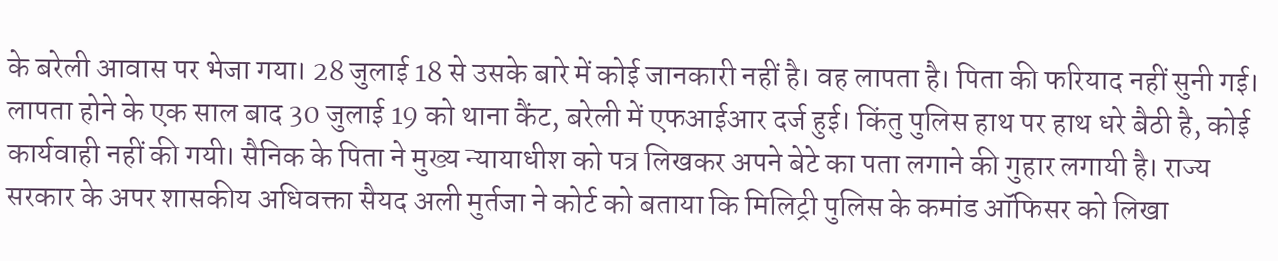के बरेली आवास पर भेजा गया। 28 जुलाई 18 से उसके बारे में कोई जानकारी नहीं है। वह लापता है। पिता की फरियाद नहीं सुनी गई। लापता होने के एक साल बाद 30 जुलाई 19 को थाना कैंट, बरेली में एफआईआर दर्ज हुई। किंतु पुलिस हाथ पर हाथ धरे बैठी है, कोई कार्यवाही नहीं की गयी। सैनिक के पिता ने मुख्य न्यायाधीश को पत्र लिखकर अपने बेटे का पता लगाने की गुहार लगायी है। राज्य सरकार के अपर शासकीय अधिवक्ता सैयद अली मुर्तजा ने कोर्ट को बताया कि मिलिट्री पुलिस के कमांड ऑफिसर को लिखा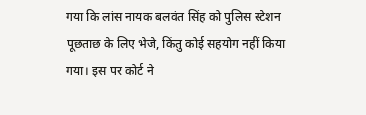गया कि लांस नायक बलवंत सिंह को पुलिस स्टेशन पूछताछ के लिए भेजे, किंतु कोई सहयोग नहीं किया गया। इस पर कोर्ट ने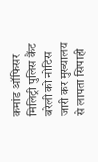कमांड ऑफिसर मिलिट्री पुलिस कैंट बरेली को नोटिस जारी कर मुख्यालय से लापता सिपाही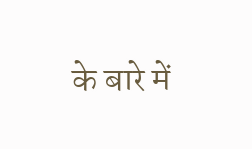के बारे में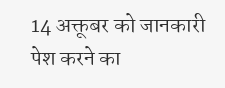14 अक्तूबर को जानकारी पेश करने का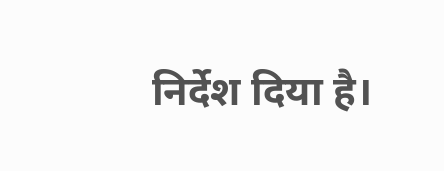निर्देश दिया है।